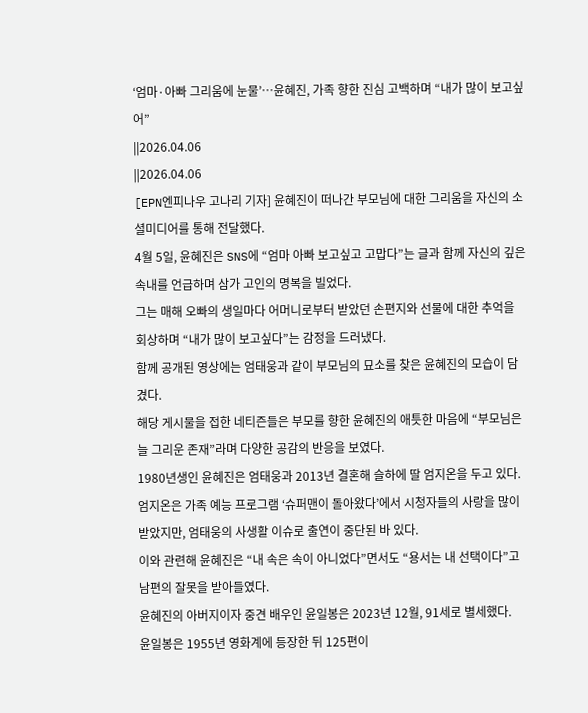‘엄마·아빠 그리움에 눈물’…윤혜진, 가족 향한 진심 고백하며 “내가 많이 보고싶어”
||2026.04.06
||2026.04.06
[EPN엔피나우 고나리 기자] 윤혜진이 떠나간 부모님에 대한 그리움을 자신의 소셜미디어를 통해 전달했다.
4월 5일, 윤혜진은 SNS에 “엄마 아빠 보고싶고 고맙다”는 글과 함께 자신의 깊은 속내를 언급하며 삼가 고인의 명복을 빌었다.
그는 매해 오빠의 생일마다 어머니로부터 받았던 손편지와 선물에 대한 추억을 회상하며 “내가 많이 보고싶다”는 감정을 드러냈다.
함께 공개된 영상에는 엄태웅과 같이 부모님의 묘소를 찾은 윤혜진의 모습이 담겼다.
해당 게시물을 접한 네티즌들은 부모를 향한 윤혜진의 애틋한 마음에 “부모님은 늘 그리운 존재”라며 다양한 공감의 반응을 보였다.
1980년생인 윤혜진은 엄태웅과 2013년 결혼해 슬하에 딸 엄지온을 두고 있다.
엄지온은 가족 예능 프로그램 ‘슈퍼맨이 돌아왔다’에서 시청자들의 사랑을 많이 받았지만, 엄태웅의 사생활 이슈로 출연이 중단된 바 있다.
이와 관련해 윤혜진은 “내 속은 속이 아니었다”면서도 “용서는 내 선택이다”고 남편의 잘못을 받아들였다.
윤혜진의 아버지이자 중견 배우인 윤일봉은 2023년 12월, 91세로 별세했다.
윤일봉은 1955년 영화계에 등장한 뒤 125편이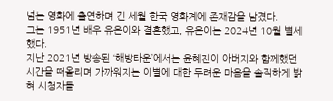넘는 영화에 출연하며 긴 세월 한국 영화계에 존재감을 남겼다.
그는 1951년 배우 유은이와 결혼했고, 유은이는 2024년 10월 별세했다.
지난 2021년 방송된 ‘해방타운’에서는 윤혜진이 아버지와 함께했던 시간을 떠올리며 가까워지는 이별에 대한 두려운 마음을 솔직하게 밝혀 시청자들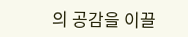의 공감을 이끌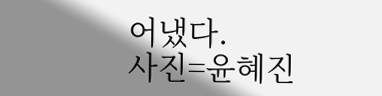어냈다.
사진=윤혜진